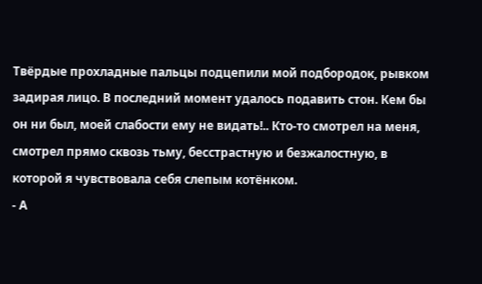Твёрдые прохладные пальцы подцепили мой подбородок, рывком задирая лицо. В последний момент удалось подавить стон. Кем бы он ни был, моей слабости ему не видать!.. Кто-то смотрел на меня, смотрел прямо сквозь тьму, бесстрастную и безжалостную, в которой я чувствовала себя слепым котёнком.
- А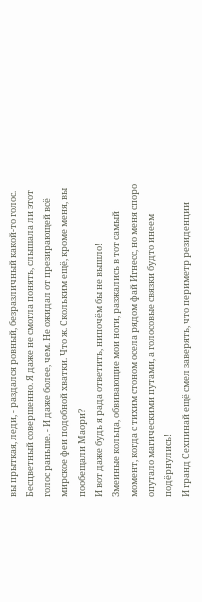вы прыткая, леди, - раздался ровный, безразличный какой-то голос. Бесцветный совершенно. Я даже не смогла понять, слышала ли этот голос раньше. - И даже более, чем. Не ожидал от презирающей всё мирское феи подобной хватки. Что ж. Скольким ещё, кроме меня, вы пообещали Маори?
И вот даже будь я рада ответить, нипочём бы не вышло!
Змеиные кольца, обвивающие мои ноги, разжались в тот самый момент, когда с тихим стоном осела рядом фай Игнесс, но меня споро опутало магическими путами, а голосовые связки будто инеем подёрнулись!
И гранд Сехпинай ещё смел заверять, что периметр резиденции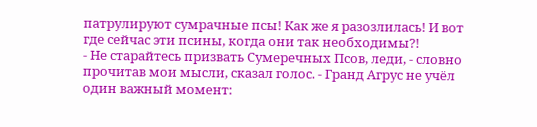патрулируют сумрачные псы! Как же я разозлилась! И вот где сейчас эти псины, когда они так необходимы?!
- Не старайтесь призвать Сумеречных Псов, леди, - словно прочитав мои мысли, сказал голос. - Гранд Агрус не учёл один важный момент: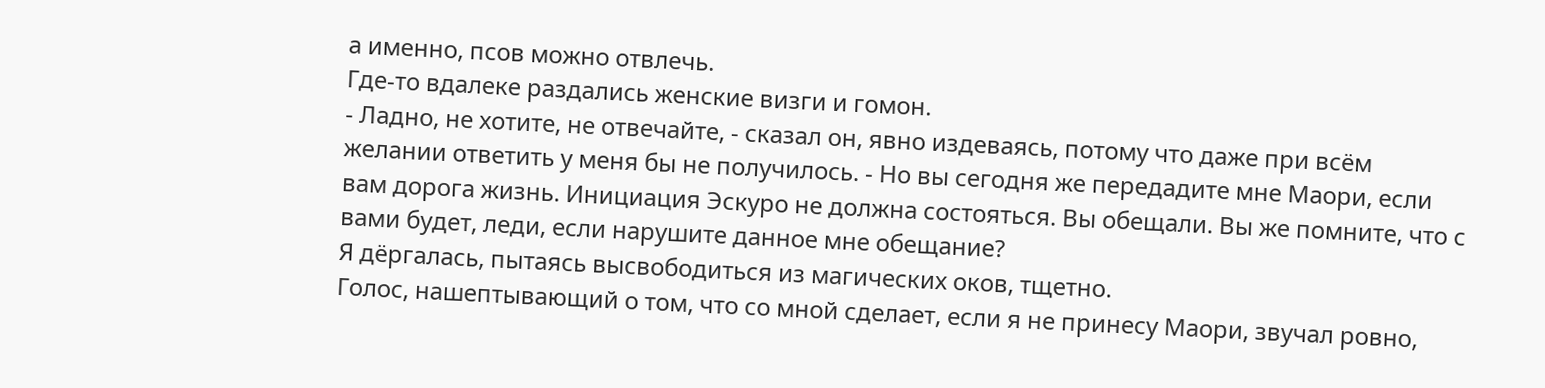а именно, псов можно отвлечь.
Где-то вдалеке раздались женские визги и гомон.
- Ладно, не хотите, не отвечайте, - сказал он, явно издеваясь, потому что даже при всём желании ответить у меня бы не получилось. - Но вы сегодня же передадите мне Маори, если вам дорога жизнь. Инициация Эскуро не должна состояться. Вы обещали. Вы же помните, что с вами будет, леди, если нарушите данное мне обещание?
Я дёргалась, пытаясь высвободиться из магических оков, тщетно.
Голос, нашептывающий о том, что со мной сделает, если я не принесу Маори, звучал ровно,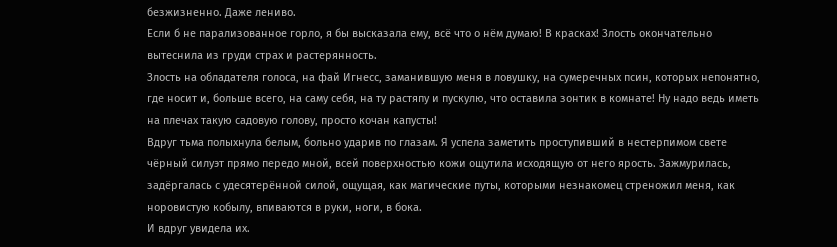безжизненно. Даже лениво.
Если б не парализованное горло, я бы высказала ему, всё что о нём думаю! В красках! Злость окончательно вытеснила из груди страх и растерянность.
Злость на обладателя голоса, на фай Игнесс, заманившую меня в ловушку, на сумеречных псин, которых непонятно, где носит и, больше всего, на саму себя, на ту растяпу и пускулю, что оставила зонтик в комнате! Ну надо ведь иметь на плечах такую садовую голову, просто кочан капусты!
Вдруг тьма полыхнула белым, больно ударив по глазам. Я успела заметить проступивший в нестерпимом свете чёрный силуэт прямо передо мной, всей поверхностью кожи ощутила исходящую от него ярость. Зажмурилась, задёргалась с удесятерённой силой, ощущая, как магические путы, которыми незнакомец стреножил меня, как норовистую кобылу, впиваются в руки, ноги, в бока.
И вдруг увидела их.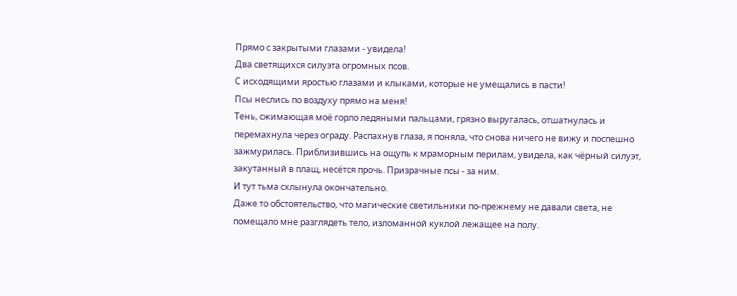Прямо с закрытыми глазами - увидела!
Два светящихся силуэта огромных псов.
С исходящими яростью глазами и клыками, которые не умещались в пасти!
Псы неслись по воздуху прямо на меня!
Тень, сжимающая моё горло ледяными пальцами, грязно выругалась, отшатнулась и перемахнула через ограду. Распахнув глаза, я поняла, что снова ничего не вижу и поспешно зажмурилась. Приблизившись на ощупь к мраморным перилам, увидела, как чёрный силуэт, закутанный в плащ, несётся прочь. Призрачные псы - за ним.
И тут тьма схлынула окончательно.
Даже то обстоятельство, что магические светильники по-прежнему не давали света, не помещало мне разглядеть тело, изломанной куклой лежащее на полу.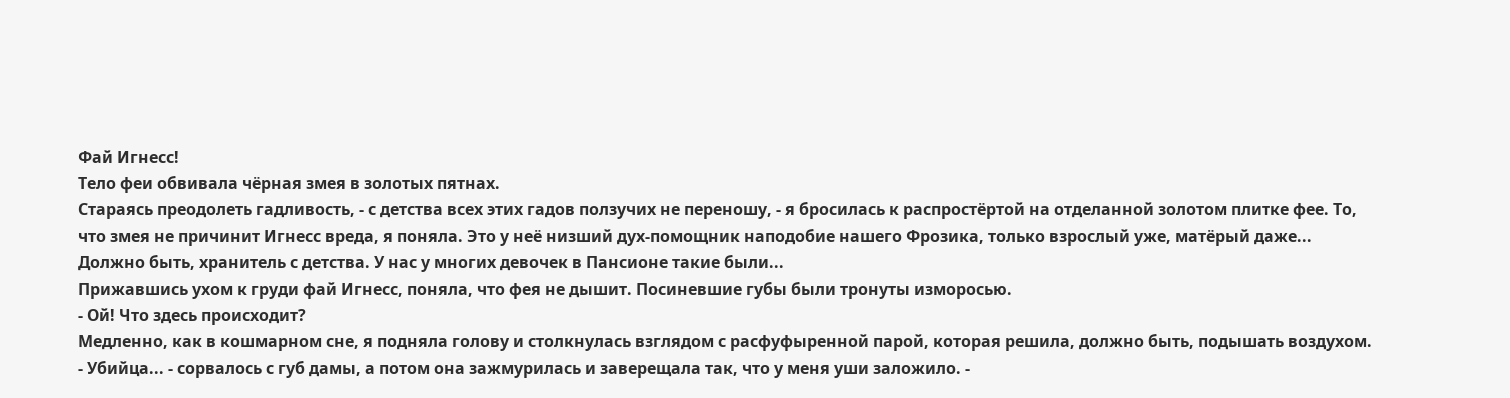Фай Игнесс!
Тело феи обвивала чёрная змея в золотых пятнах.
Стараясь преодолеть гадливость, - с детства всех этих гадов ползучих не переношу, - я бросилась к распростёртой на отделанной золотом плитке фее. То, что змея не причинит Игнесс вреда, я поняла. Это у неё низший дух-помощник наподобие нашего Фрозика, только взрослый уже, матёрый даже... Должно быть, хранитель с детства. У нас у многих девочек в Пансионе такие были...
Прижавшись ухом к груди фай Игнесс, поняла, что фея не дышит. Посиневшие губы были тронуты изморосью.
- Ой! Что здесь происходит?
Медленно, как в кошмарном сне, я подняла голову и столкнулась взглядом с расфуфыренной парой, которая решила, должно быть, подышать воздухом.
- Убийца... - сорвалось с губ дамы, а потом она зажмурилась и заверещала так, что у меня уши заложило. -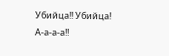Убийца!! Убийца! А-а-а-а!!